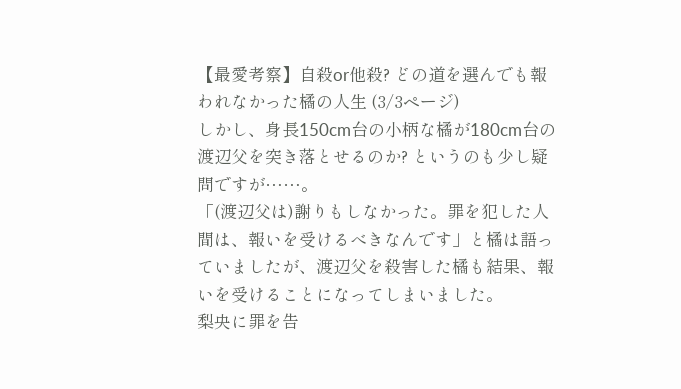【最愛考察】自殺or他殺? どの道を選んでも報われなかった橘の人生 (3/3ページ)
しかし、身長150cm台の小柄な橘が180cm台の渡辺父を突き落とせるのか? というのも少し疑問ですが……。
「(渡辺父は)謝りもしなかった。罪を犯した人間は、報いを受けるべきなんです」と橘は語っていましたが、渡辺父を殺害した橘も結果、報いを受けることになってしまいました。
梨央に罪を告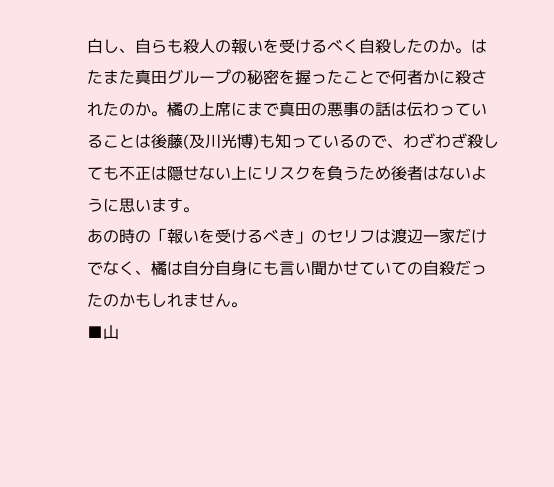白し、自らも殺人の報いを受けるべく自殺したのか。はたまた真田グループの秘密を握ったことで何者かに殺されたのか。橘の上席にまで真田の悪事の話は伝わっていることは後藤(及川光博)も知っているので、わざわざ殺しても不正は隠せない上にリスクを負うため後者はないように思います。
あの時の「報いを受けるべき」のセリフは渡辺一家だけでなく、橘は自分自身にも言い聞かせていての自殺だったのかもしれません。
■山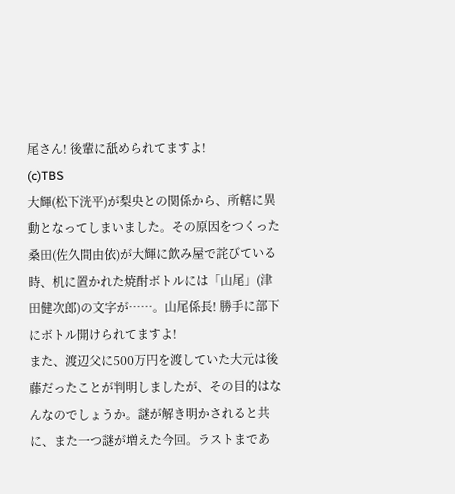尾さん! 後輩に舐められてますよ!
(c)TBS
大輝(松下洸平)が梨央との関係から、所轄に異動となってしまいました。その原因をつくった桑田(佐久間由依)が大輝に飲み屋で詫びている時、机に置かれた焼酎ボトルには「山尾」(津田健次郎)の文字が……。山尾係長! 勝手に部下にボトル開けられてますよ!
また、渡辺父に500万円を渡していた大元は後藤だったことが判明しましたが、その目的はなんなのでしょうか。謎が解き明かされると共に、また一つ謎が増えた今回。ラストまであ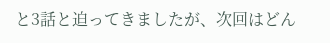と3話と迫ってきましたが、次回はどん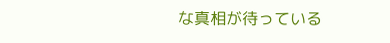な真相が待っている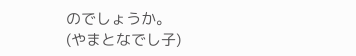のでしょうか。
(やまとなでし子)